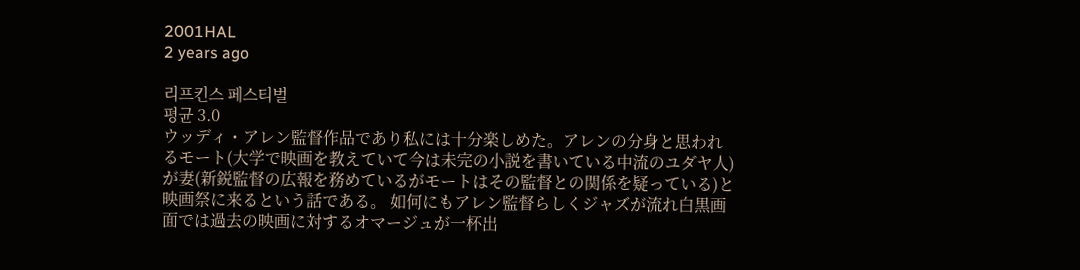2001HAL
2 years ago

리프킨스 페스티벌
평균 3.0
ウッディ・アレン監督作品であり私には十分楽しめた。アレンの分身と思われるモート(大学で映画を教えていて今は未完の小説を書いている中流のユダヤ人)が妻(新鋭監督の広報を務めているがモートはその監督との関係を疑っている)と映画祭に来るという話である。 如何にもアレン監督らしくジャズが流れ白黒画面では過去の映画に対するオマージュが一杯出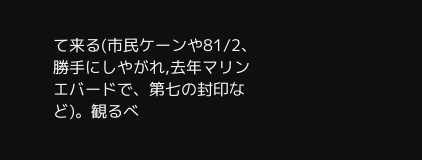て来る(市民ケーンや81/2、勝手にしやがれ,去年マリンエバードで、第七の封印など)。観るべ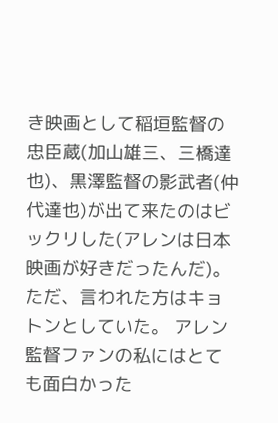き映画として稲垣監督の忠臣蔵(加山雄三、三橋達也)、黒澤監督の影武者(仲代達也)が出て来たのはビックリした(アレンは日本映画が好きだったんだ)。ただ、言われた方はキョトンとしていた。 アレン監督ファンの私にはとても面白かった